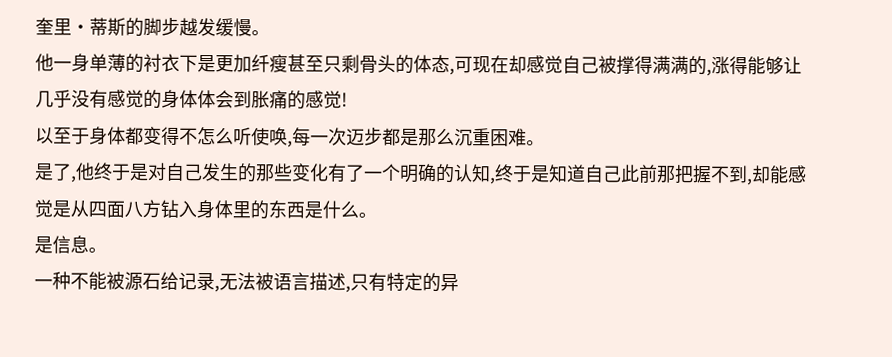奎里·蒂斯的脚步越发缓慢。
他一身单薄的衬衣下是更加纤瘦甚至只剩骨头的体态,可现在却感觉自己被撑得满满的,涨得能够让几乎没有感觉的身体体会到胀痛的感觉!
以至于身体都变得不怎么听使唤,每一次迈步都是那么沉重困难。
是了,他终于是对自己发生的那些变化有了一个明确的认知,终于是知道自己此前那把握不到,却能感觉是从四面八方钻入身体里的东西是什么。
是信息。
一种不能被源石给记录,无法被语言描述,只有特定的异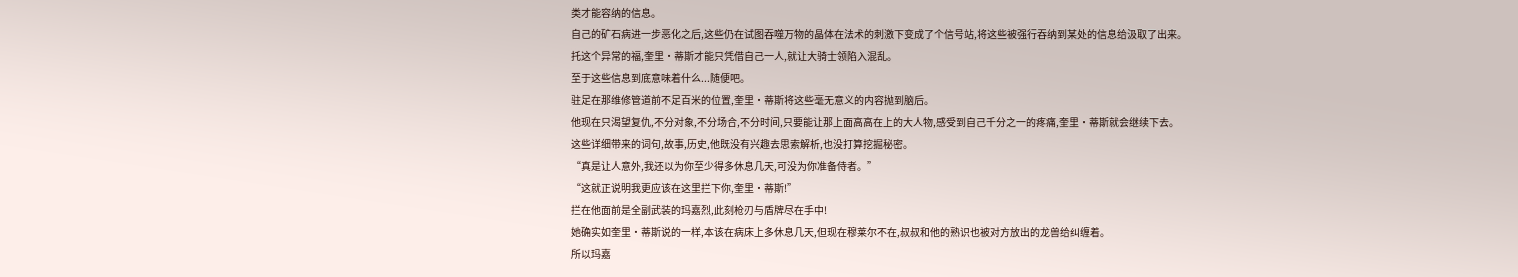类才能容纳的信息。
自己的矿石病进一步恶化之后,这些仍在试图吞噬万物的晶体在法术的刺激下变成了个信号站,将这些被强行吞纳到某处的信息给汲取了出来。
托这个异常的福,奎里·蒂斯才能只凭借自己一人,就让大骑士领陷入混乱。
至于这些信息到底意味着什么...随便吧。
驻足在那维修管道前不足百米的位置,奎里·蒂斯将这些毫无意义的内容抛到脑后。
他现在只渴望复仇,不分对象,不分场合,不分时间,只要能让那上面高高在上的大人物,感受到自己千分之一的疼痛,奎里·蒂斯就会继续下去。
这些详细带来的词句,故事,历史,他既没有兴趣去思索解析,也没打算挖掘秘密。
“真是让人意外,我还以为你至少得多休息几天,可没为你准备侍者。”
“这就正说明我更应该在这里拦下你,奎里·蒂斯!”
拦在他面前是全副武装的玛嘉烈,此刻枪刃与盾牌尽在手中!
她确实如奎里·蒂斯说的一样,本该在病床上多休息几天,但现在穆莱尔不在,叔叔和他的熟识也被对方放出的龙兽给纠缠着。
所以玛嘉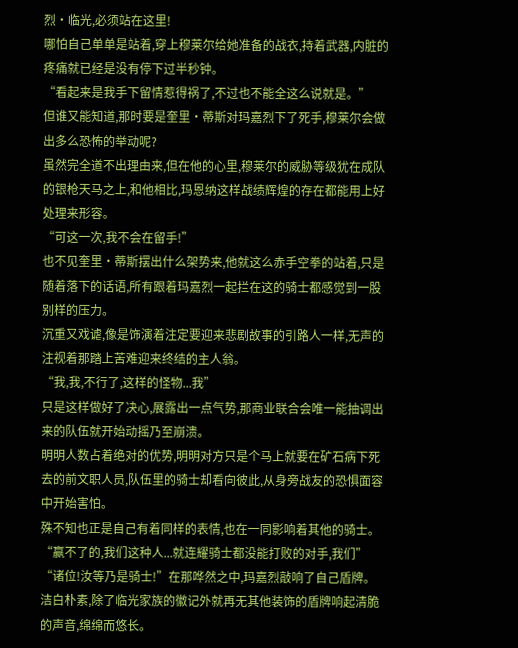烈·临光,必须站在这里!
哪怕自己单单是站着,穿上穆莱尔给她准备的战衣,持着武器,内脏的疼痛就已经是没有停下过半秒钟。
“看起来是我手下留情惹得祸了,不过也不能全这么说就是。”
但谁又能知道,那时要是奎里·蒂斯对玛嘉烈下了死手,穆莱尔会做出多么恐怖的举动呢?
虽然完全道不出理由来,但在他的心里,穆莱尔的威胁等级犹在成队的银枪天马之上,和他相比,玛恩纳这样战绩辉煌的存在都能用上好处理来形容。
“可这一次,我不会在留手!”
也不见奎里·蒂斯摆出什么架势来,他就这么赤手空拳的站着,只是随着落下的话语,所有跟着玛嘉烈一起拦在这的骑士都感觉到一股别样的压力。
沉重又戏谑,像是饰演着注定要迎来悲剧故事的引路人一样,无声的注视着那踏上苦难迎来终结的主人翁。
“我,我,不行了,这样的怪物...我”
只是这样做好了决心,展露出一点气势,那商业联合会唯一能抽调出来的队伍就开始动摇乃至崩溃。
明明人数占着绝对的优势,明明对方只是个马上就要在矿石病下死去的前文职人员,队伍里的骑士却看向彼此,从身旁战友的恐惧面容中开始害怕。
殊不知也正是自己有着同样的表情,也在一同影响着其他的骑士。
“赢不了的,我们这种人...就连耀骑士都没能打败的对手,我们”
“诸位!汝等乃是骑士!”在那哗然之中,玛嘉烈敲响了自己盾牌。洁白朴素,除了临光家族的徽记外就再无其他装饰的盾牌响起清脆的声音,绵绵而悠长。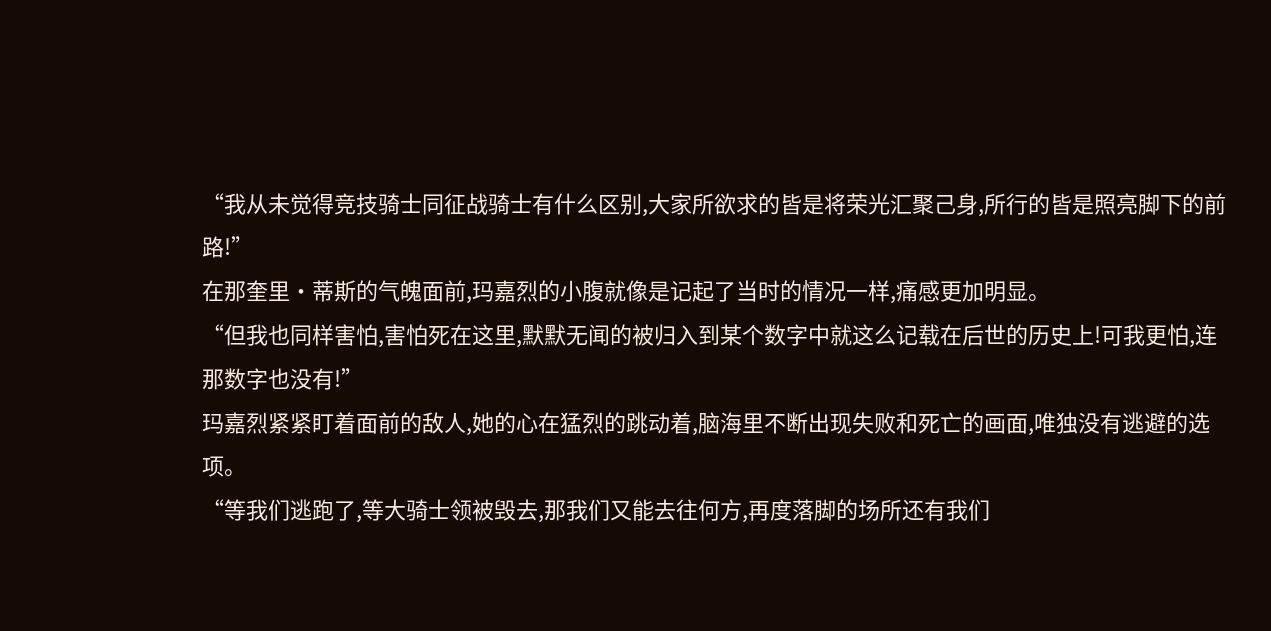“我从未觉得竞技骑士同征战骑士有什么区别,大家所欲求的皆是将荣光汇聚己身,所行的皆是照亮脚下的前路!”
在那奎里·蒂斯的气魄面前,玛嘉烈的小腹就像是记起了当时的情况一样,痛感更加明显。
“但我也同样害怕,害怕死在这里,默默无闻的被归入到某个数字中就这么记载在后世的历史上!可我更怕,连那数字也没有!”
玛嘉烈紧紧盯着面前的敌人,她的心在猛烈的跳动着,脑海里不断出现失败和死亡的画面,唯独没有逃避的选项。
“等我们逃跑了,等大骑士领被毁去,那我们又能去往何方,再度落脚的场所还有我们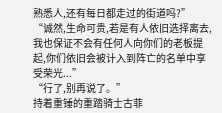熟悉人,还有每日都走过的街道吗?”
“诚然,生命可贵,若是有人依旧选择离去,我也保证不会有任何人向你们的老板提起,你们依旧会被计入到阵亡的名单中享受荣光...”
“行了,别再说了。”
持着重锤的重踏骑士古菲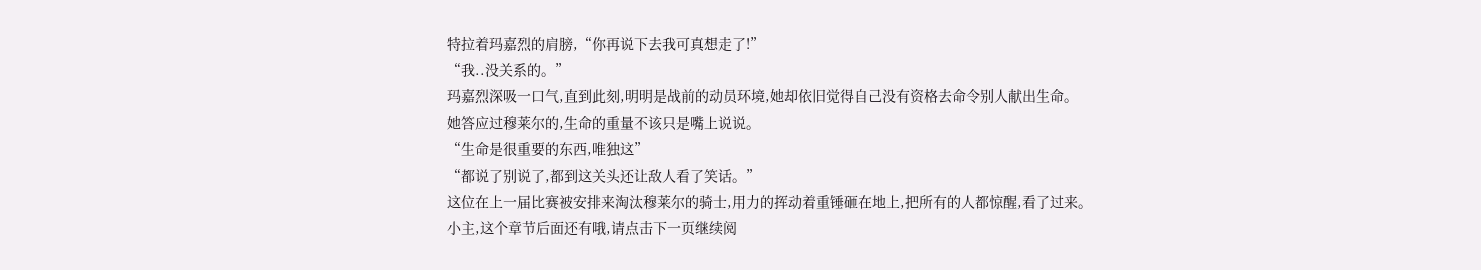特拉着玛嘉烈的肩膀,“你再说下去我可真想走了!”
“我..没关系的。”
玛嘉烈深吸一口气,直到此刻,明明是战前的动员环境,她却依旧觉得自己没有资格去命令别人献出生命。
她答应过穆莱尔的,生命的重量不该只是嘴上说说。
“生命是很重要的东西,唯独这”
“都说了别说了,都到这关头还让敌人看了笑话。”
这位在上一届比赛被安排来淘汰穆莱尔的骑士,用力的挥动着重锤砸在地上,把所有的人都惊醒,看了过来。
小主,这个章节后面还有哦,请点击下一页继续阅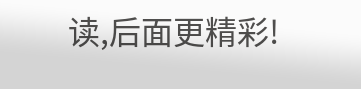读,后面更精彩!